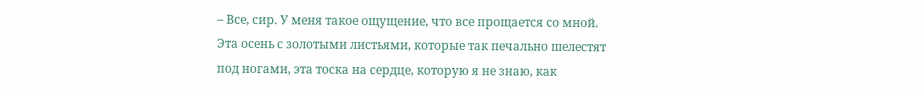– Все, сир. У меня такое ощущение, что все прощается со мной. Эта осень с золотыми листьями, которые так печально шелестят под ногами, эта тоска на сердце, которую я не знаю, как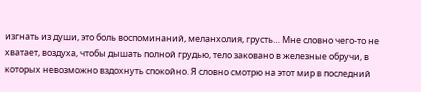изгнать из души, это боль воспоминаний, меланхолия, грусть… Мне словно чего-то не хватает, воздуха, чтобы дышать полной грудью, тело заковано в железные обручи, в которых невозможно вздохнуть спокойно. Я словно смотрю на этот мир в последний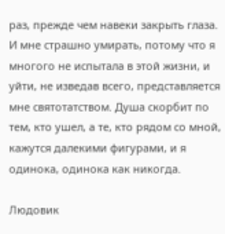раз, прежде чем навеки закрыть глаза. И мне страшно умирать, потому что я многого не испытала в этой жизни, и уйти, не изведав всего, представляется мне святотатством. Душа скорбит по тем, кто ушел, а те, кто рядом со мной, кажутся далекими фигурами, и я одинока, одинока как никогда.

Людовик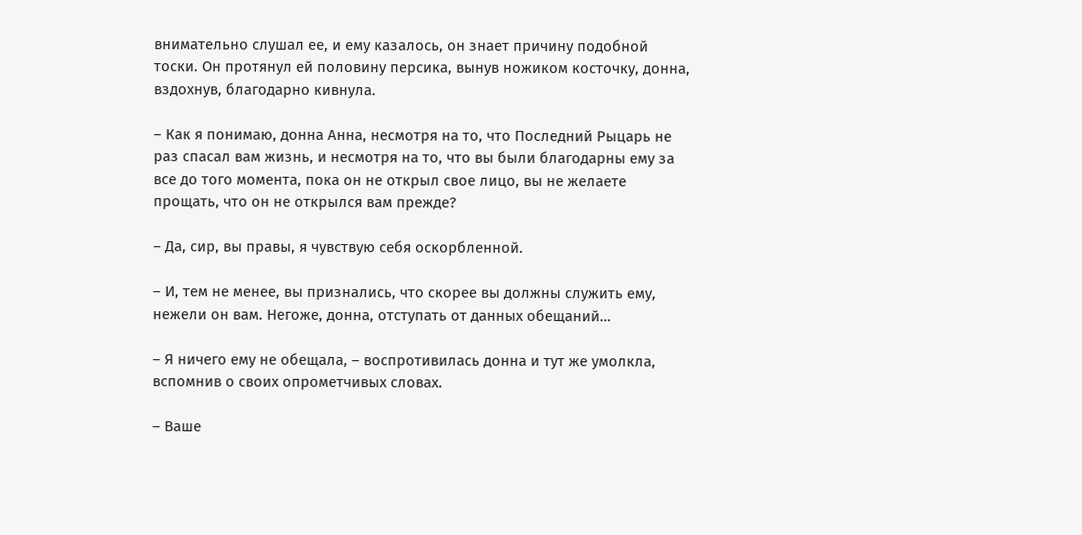внимательно слушал ее, и ему казалось, он знает причину подобной тоски. Он протянул ей половину персика, вынув ножиком косточку, донна, вздохнув, благодарно кивнула.

– Как я понимаю, донна Анна, несмотря на то, что Последний Рыцарь не раз спасал вам жизнь, и несмотря на то, что вы были благодарны ему за все до того момента, пока он не открыл свое лицо, вы не желаете прощать, что он не открылся вам прежде?

– Да, сир, вы правы, я чувствую себя оскорбленной.

– И, тем не менее, вы признались, что скорее вы должны служить ему, нежели он вам. Негоже, донна, отступать от данных обещаний…

– Я ничего ему не обещала, – воспротивилась донна и тут же умолкла, вспомнив о своих опрометчивых словах.

– Ваше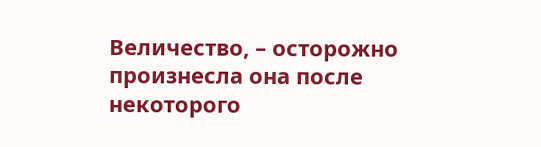Величество, – осторожно произнесла она после некоторого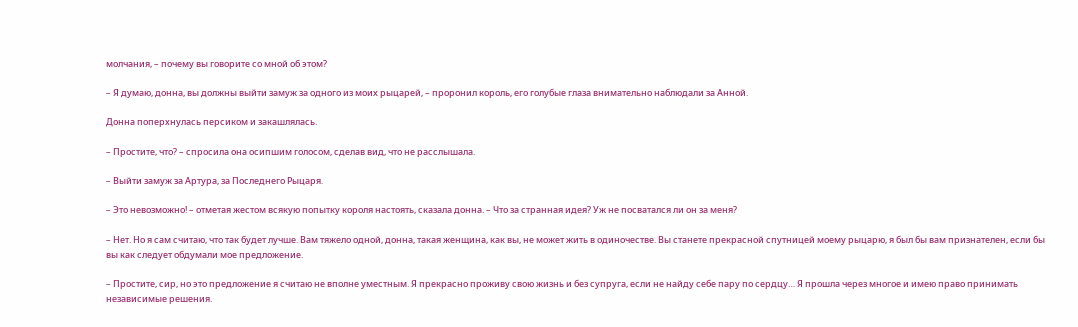молчания, – почему вы говорите со мной об этом?

– Я думаю, донна, вы должны выйти замуж за одного из моих рыцарей, – проронил король, его голубые глаза внимательно наблюдали за Анной.

Донна поперхнулась персиком и закашлялась.

– Простите, что? – спросила она осипшим голосом, сделав вид, что не расслышала.

– Выйти замуж за Артура, за Последнего Рыцаря.

– Это невозможно! – отметая жестом всякую попытку короля настоять, сказала донна. – Что за странная идея? Уж не посватался ли он за меня?

– Нет. Но я сам считаю, что так будет лучше. Вам тяжело одной, донна, такая женщина, как вы, не может жить в одиночестве. Вы станете прекрасной спутницей моему рыцарю, я был бы вам признателен, если бы вы как следует обдумали мое предложение.

– Простите, сир, но это предложение я считаю не вполне уместным. Я прекрасно проживу свою жизнь и без супруга, если не найду себе пару по сердцу… Я прошла через многое и имею право принимать независимые решения.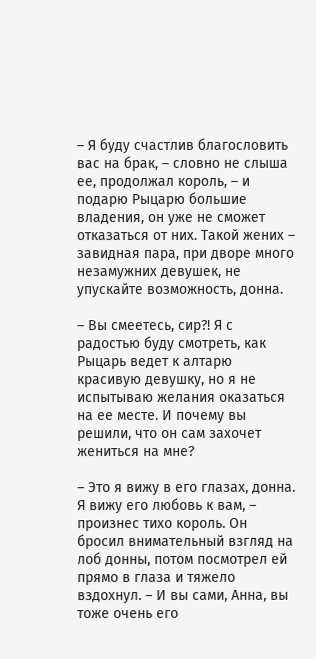– Я буду счастлив благословить вас на брак, – словно не слыша ее, продолжал король, – и подарю Рыцарю большие владения, он уже не сможет отказаться от них. Такой жених – завидная пара, при дворе много незамужних девушек, не упускайте возможность, донна.

– Вы смеетесь, сир?! Я с радостью буду смотреть, как Рыцарь ведет к алтарю красивую девушку, но я не испытываю желания оказаться на ее месте. И почему вы решили, что он сам захочет жениться на мне?

– Это я вижу в его глазах, донна. Я вижу его любовь к вам, – произнес тихо король. Он бросил внимательный взгляд на лоб донны, потом посмотрел ей прямо в глаза и тяжело вздохнул. – И вы сами, Анна, вы тоже очень его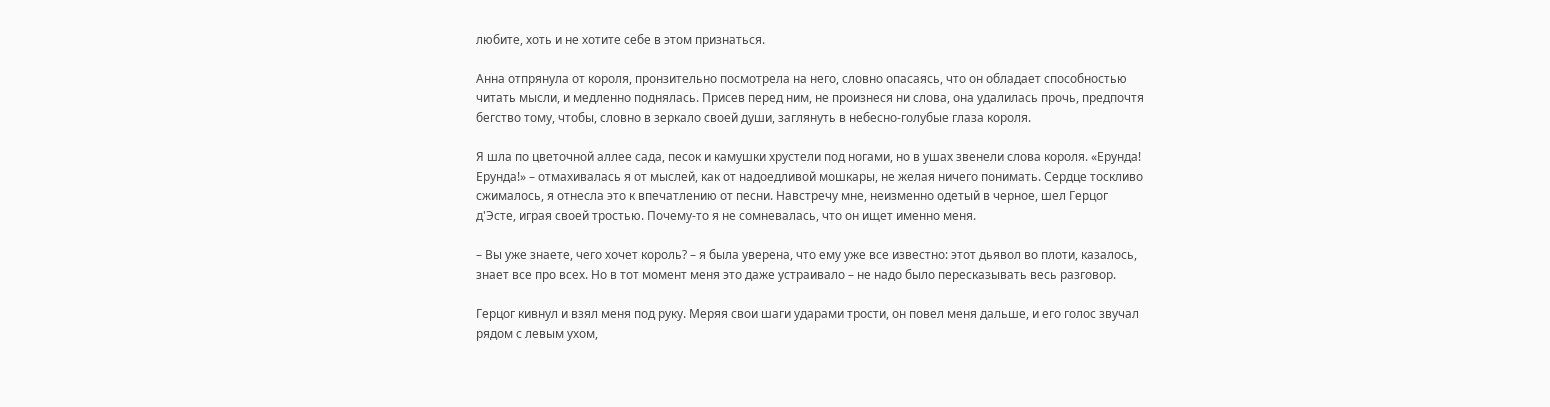любите, хоть и не хотите себе в этом признаться.

Анна отпрянула от короля, пронзительно посмотрела на него, словно опасаясь, что он обладает способностью читать мысли, и медленно поднялась. Присев перед ним, не произнеся ни слова, она удалилась прочь, предпочтя бегство тому, чтобы, словно в зеркало своей души, заглянуть в небесно-голубые глаза короля.

Я шла по цветочной аллее сада, песок и камушки хрустели под ногами, но в ушах звенели слова короля. «Ерунда! Ерунда!» – отмахивалась я от мыслей, как от надоедливой мошкары, не желая ничего понимать. Сердце тоскливо сжималось, я отнесла это к впечатлению от песни. Навстречу мне, неизменно одетый в черное, шел Герцог д'Эсте, играя своей тростью. Почему-то я не сомневалась, что он ищет именно меня.

– Вы уже знаете, чего хочет король? – я была уверена, что ему уже все известно: этот дьявол во плоти, казалось, знает все про всех. Но в тот момент меня это даже устраивало – не надо было пересказывать весь разговор.

Герцог кивнул и взял меня под руку. Меряя свои шаги ударами трости, он повел меня дальше, и его голос звучал рядом с левым ухом,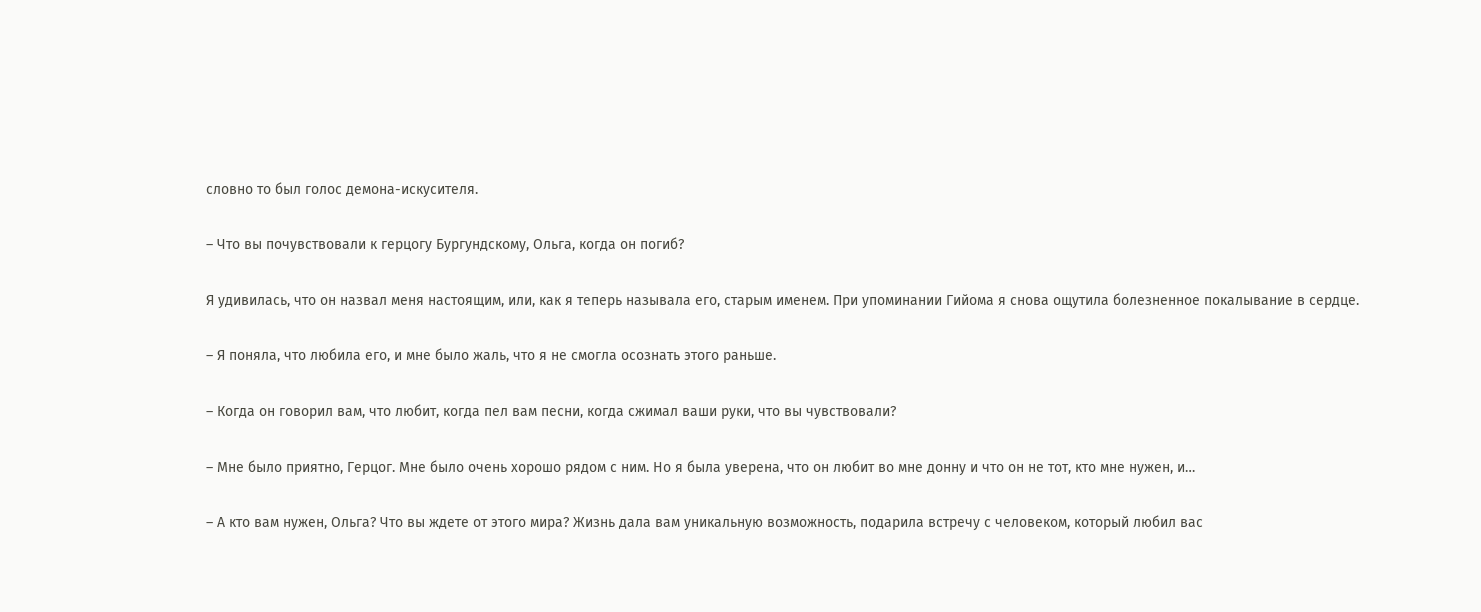словно то был голос демона-искусителя.

– Что вы почувствовали к герцогу Бургундскому, Ольга, когда он погиб?

Я удивилась, что он назвал меня настоящим, или, как я теперь называла его, старым именем. При упоминании Гийома я снова ощутила болезненное покалывание в сердце.

– Я поняла, что любила его, и мне было жаль, что я не смогла осознать этого раньше.

– Когда он говорил вам, что любит, когда пел вам песни, когда сжимал ваши руки, что вы чувствовали?

– Мне было приятно, Герцог. Мне было очень хорошо рядом с ним. Но я была уверена, что он любит во мне донну и что он не тот, кто мне нужен, и…

– А кто вам нужен, Ольга? Что вы ждете от этого мира? Жизнь дала вам уникальную возможность, подарила встречу с человеком, который любил вас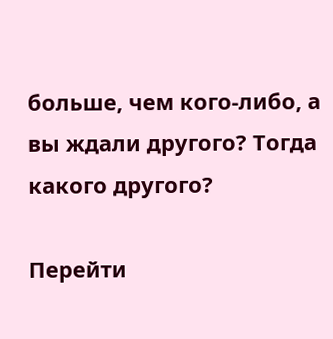больше, чем кого-либо, а вы ждали другого? Тогда какого другого?

Перейти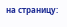на страницу: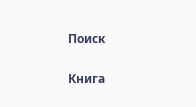Поиск

Книга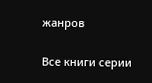жанров

Все книги серии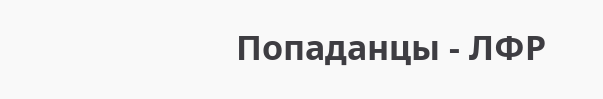Попаданцы - ЛФР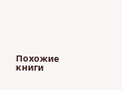Похожие книги